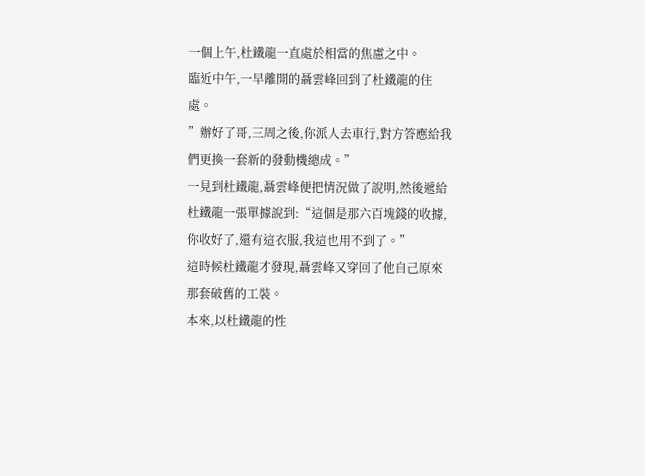一個上午,杜鐵龍一直處於相當的焦慮之中。
臨近中午,一早離開的聶雲峰回到了杜鐵龍的住處。
”辦好了哥,三周之後,你派人去車行,對方答應給我們更換一套新的發動機總成。”
一見到杜鐵龍,聶雲峰便把情況做了說明,然後遞給杜鐵龍一張單據說到:“這個是那六百塊錢的收據,你收好了,還有這衣服,我這也用不到了。”
這時候杜鐵龍才發現,聶雲峰又穿回了他自己原來那套破舊的工裝。
本來,以杜鐵龍的性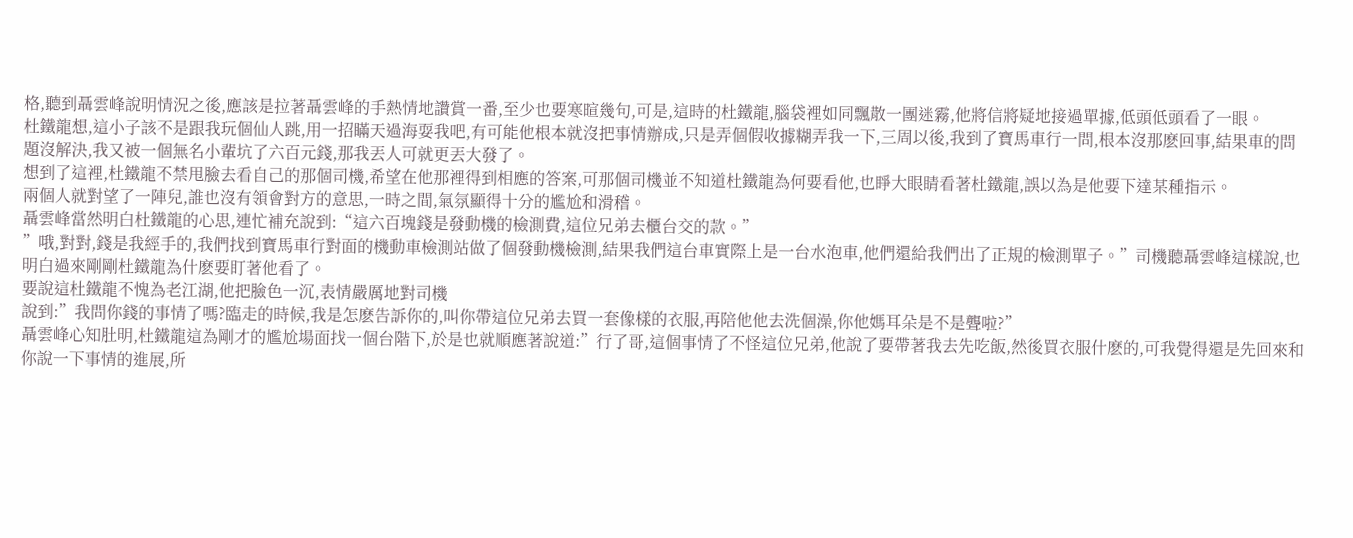格,聽到聶雲峰說明情況之後,應該是拉著聶雲峰的手熱情地讚賞一番,至少也要寒暄幾句,可是,這時的杜鐵龍,腦袋裡如同飄散一團迷霧,他將信將疑地接過單據,低頭低頭看了一眼。
杜鐵龍想,這小子該不是跟我玩個仙人跳,用一招瞞天過海耍我吧,有可能他根本就沒把事情辦成,只是弄個假收據糊弄我一下,三周以後,我到了寶馬車行一問,根本沒那麽回事,結果車的問題沒解決,我又被一個無名小輩坑了六百元錢,那我丟人可就更丟大發了。
想到了這裡,杜鐵龍不禁甩臉去看自己的那個司機,希望在他那裡得到相應的答案,可那個司機並不知道杜鐵龍為何要看他,也睜大眼睛看著杜鐵龍,誤以為是他要下達某種指示。
兩個人就對望了一陣兒,誰也沒有領會對方的意思,一時之間,氣氛顯得十分的尷尬和滑稽。
聶雲峰當然明白杜鐵龍的心思,連忙補充說到:“這六百塊錢是發動機的檢測費,這位兄弟去櫃台交的款。”
”哦,對對,錢是我經手的,我們找到寶馬車行對面的機動車檢測站做了個發動機檢測,結果我們這台車實際上是一台水泡車,他們還給我們出了正規的檢測單子。”司機聽聶雲峰這樣說,也明白過來剛剛杜鐵龍為什麽要盯著他看了。
要說這杜鐵龍不愧為老江湖,他把臉色一沉,表情嚴厲地對司機
說到:”我問你錢的事情了嗎?臨走的時候,我是怎麽告訴你的,叫你帶這位兄弟去買一套像樣的衣服,再陪他他去洗個澡,你他媽耳朵是不是聾啦?”
聶雲峰心知肚明,杜鐵龍這為剛才的尷尬場面找一個台階下,於是也就順應著說道:”行了哥,這個事情了不怪這位兄弟,他說了要帶著我去先吃飯,然後買衣服什麽的,可我覺得還是先回來和你說一下事情的進展,所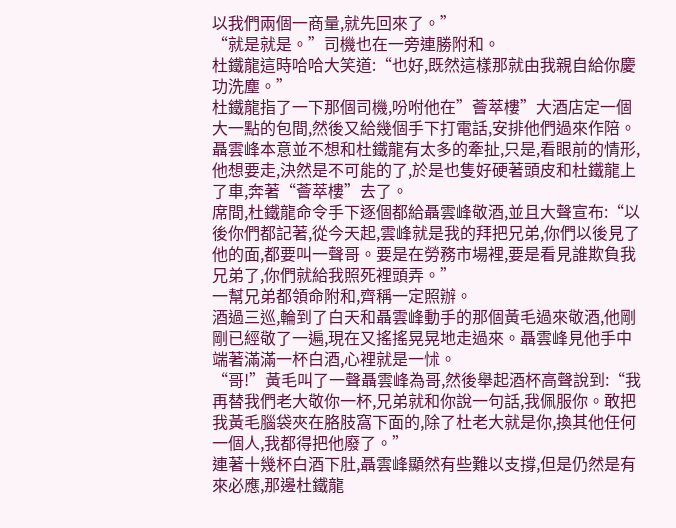以我們兩個一商量,就先回來了。”
“就是就是。”司機也在一旁連勝附和。
杜鐵龍這時哈哈大笑道:“也好,既然這樣那就由我親自給你慶功洗塵。”
杜鐵龍指了一下那個司機,吩咐他在”薈萃樓”大酒店定一個大一點的包間,然後又給幾個手下打電話,安排他們過來作陪。
聶雲峰本意並不想和杜鐵龍有太多的牽扯,只是,看眼前的情形,他想要走,決然是不可能的了,於是也隻好硬著頭皮和杜鐵龍上了車,奔著“薈萃樓”去了。
席間,杜鐵龍命令手下逐個都給聶雲峰敬酒,並且大聲宣布:“以後你們都記著,從今天起,雲峰就是我的拜把兄弟,你們以後見了他的面,都要叫一聲哥。要是在勞務市場裡,要是看見誰欺負我兄弟了,你們就給我照死裡頭弄。”
一幫兄弟都領命附和,齊稱一定照辦。
酒過三巡,輪到了白天和聶雲峰動手的那個黃毛過來敬酒,他剛剛已經敬了一遍,現在又搖搖晃晃地走過來。聶雲峰見他手中端著滿滿一杯白酒,心裡就是一怵。
“哥!”黃毛叫了一聲聶雲峰為哥,然後舉起酒杯高聲說到:“我再替我們老大敬你一杯,兄弟就和你說一句話,我佩服你。敢把我黃毛腦袋夾在胳肢窩下面的,除了杜老大就是你,換其他任何一個人,我都得把他廢了。”
連著十幾杯白酒下肚,聶雲峰顯然有些難以支撐,但是仍然是有來必應,那邊杜鐵龍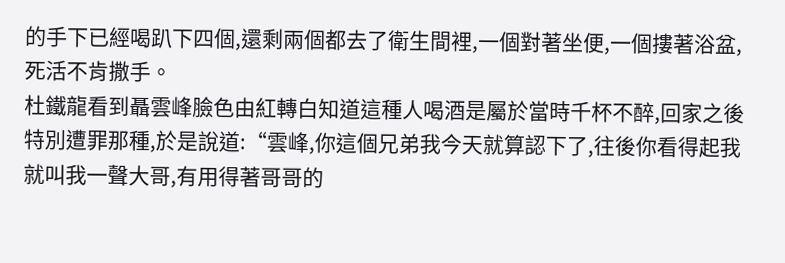的手下已經喝趴下四個,還剩兩個都去了衛生間裡,一個對著坐便,一個摟著浴盆,死活不肯撒手。
杜鐵龍看到聶雲峰臉色由紅轉白知道這種人喝酒是屬於當時千杯不醉,回家之後特別遭罪那種,於是說道:“雲峰,你這個兄弟我今天就算認下了,往後你看得起我就叫我一聲大哥,有用得著哥哥的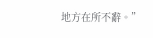地方在所不辭。”